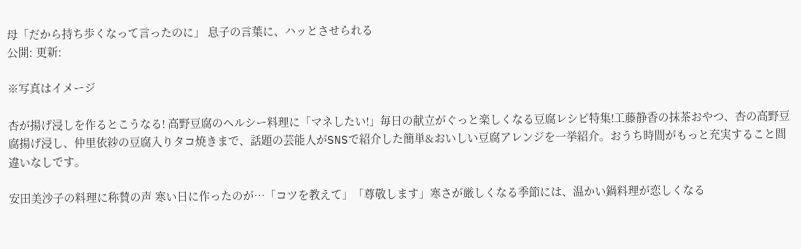母「だから持ち歩くなって言ったのに」 息子の言葉に、ハッとさせられる
公開: 更新:

※写真はイメージ

杏が揚げ浸しを作るとこうなる! 高野豆腐のヘルシー料理に「マネしたい!」毎日の献立がぐっと楽しくなる豆腐レシピ特集!工藤静香の抹茶おやつ、杏の高野豆腐揚げ浸し、仲里依紗の豆腐入りタコ焼きまで、話題の芸能人がSNSで紹介した簡単&おいしい豆腐アレンジを一挙紹介。おうち時間がもっと充実すること間違いなしです。

安田美沙子の料理に称賛の声 寒い日に作ったのが…「コツを教えて」「尊敬します」寒さが厳しくなる季節には、温かい鍋料理が恋しくなる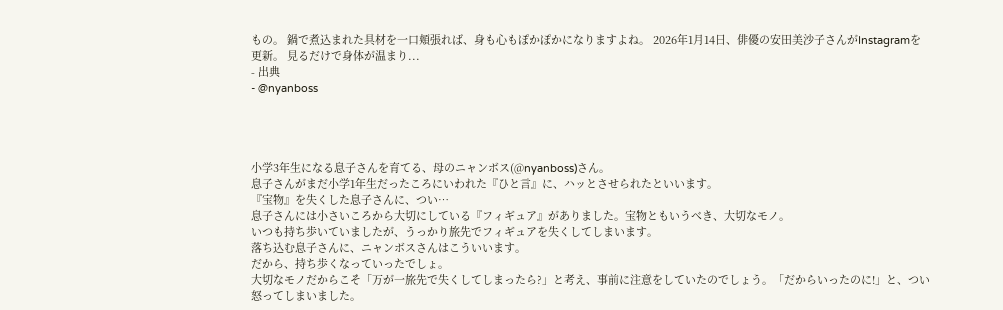もの。 鍋で煮込まれた具材を一口頬張れば、身も心もぽかぽかになりますよね。 2026年1月14日、俳優の安田美沙子さんがInstagramを更新。 見るだけで身体が温まり...
- 出典
- @nyanboss




小学3年生になる息子さんを育てる、母のニャンボス(@nyanboss)さん。
息子さんがまだ小学1年生だったころにいわれた『ひと言』に、ハッとさせられたといいます。
『宝物』を失くした息子さんに、つい…
息子さんには小さいころから大切にしている『フィギュア』がありました。宝物ともいうべき、大切なモノ。
いつも持ち歩いていましたが、うっかり旅先でフィギュアを失くしてしまいます。
落ち込む息子さんに、ニャンボスさんはこういいます。
だから、持ち歩くなっていったでしょ。
大切なモノだからこそ「万が一旅先で失くしてしまったら?」と考え、事前に注意をしていたのでしょう。「だからいったのに!」と、つい怒ってしまいました。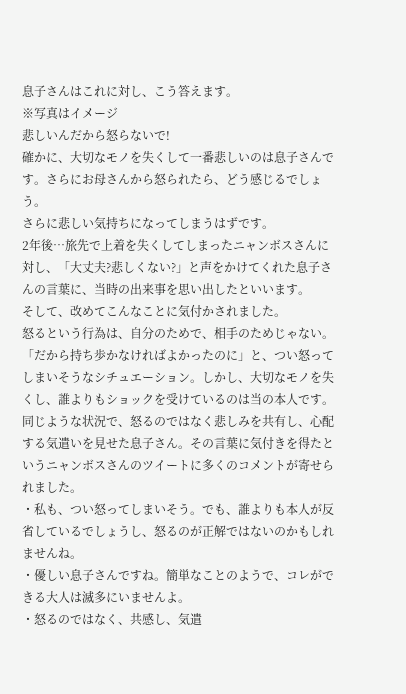息子さんはこれに対し、こう答えます。
※写真はイメージ
悲しいんだから怒らないで!
確かに、大切なモノを失くして一番悲しいのは息子さんです。さらにお母さんから怒られたら、どう感じるでしょう。
さらに悲しい気持ちになってしまうはずです。
2年後…旅先で上着を失くしてしまったニャンボスさんに対し、「大丈夫?悲しくない?」と声をかけてくれた息子さんの言葉に、当時の出来事を思い出したといいます。
そして、改めてこんなことに気付かされました。
怒るという行為は、自分のためで、相手のためじゃない。
「だから持ち歩かなければよかったのに」と、つい怒ってしまいそうなシチュエーション。しかし、大切なモノを失くし、誰よりもショックを受けているのは当の本人です。
同じような状況で、怒るのではなく悲しみを共有し、心配する気遣いを見せた息子さん。その言葉に気付きを得たというニャンボスさんのツイートに多くのコメントが寄せられました。
・私も、つい怒ってしまいそう。でも、誰よりも本人が反省しているでしょうし、怒るのが正解ではないのかもしれませんね。
・優しい息子さんですね。簡単なことのようで、コレができる大人は滅多にいませんよ。
・怒るのではなく、共感し、気遣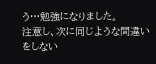う…勉強になりました。
注意し、次に同じような間違いをしない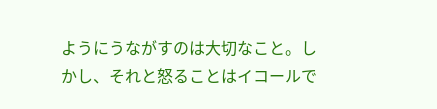ようにうながすのは大切なこと。しかし、それと怒ることはイコールで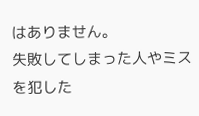はありません。
失敗してしまった人やミスを犯した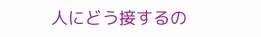人にどう接するの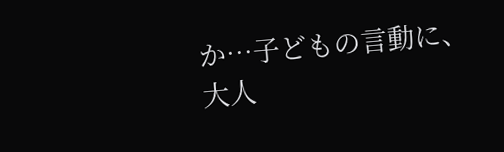か…子どもの言動に、大人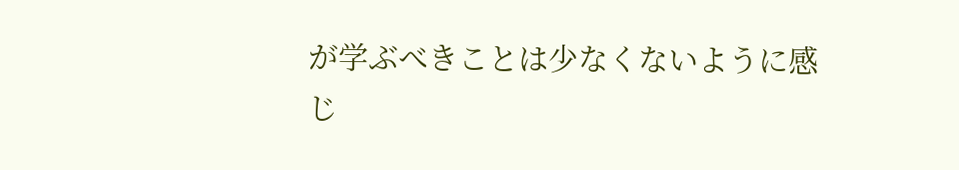が学ぶべきことは少なくないように感じ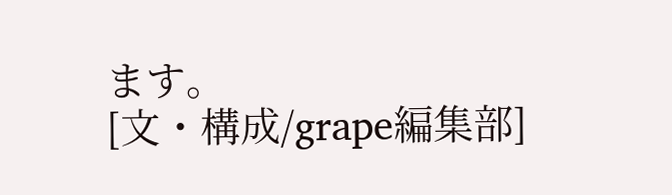ます。
[文・構成/grape編集部]